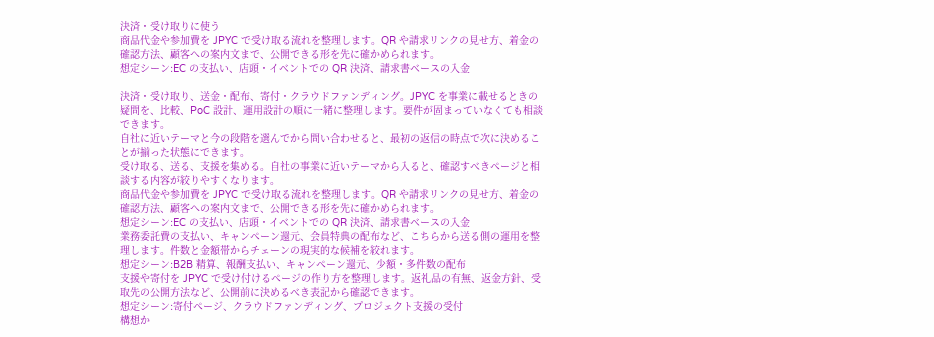決済・受け取りに使う
商品代金や参加費を JPYC で受け取る流れを整理します。QR や請求リンクの見せ方、着金の確認方法、顧客への案内文まで、公開できる形を先に確かめられます。
想定シーン:EC の支払い、店頭・イベントでの QR 決済、請求書ベースの入金

決済・受け取り、送金・配布、寄付・クラウドファンディング。JPYC を事業に載せるときの疑問を、比較、PoC 設計、運用設計の順に一緒に整理します。要件が固まっていなくても相談できます。
自社に近いテーマと今の段階を選んでから問い合わせると、最初の返信の時点で次に決めることが揃った状態にできます。
受け取る、送る、支援を集める。自社の事業に近いテーマから入ると、確認すべきページと相談する内容が絞りやすくなります。
商品代金や参加費を JPYC で受け取る流れを整理します。QR や請求リンクの見せ方、着金の確認方法、顧客への案内文まで、公開できる形を先に確かめられます。
想定シーン:EC の支払い、店頭・イベントでの QR 決済、請求書ベースの入金
業務委託費の支払い、キャンペーン還元、会員特典の配布など、こちらから送る側の運用を整理します。件数と金額帯からチェーンの現実的な候補を絞れます。
想定シーン:B2B 精算、報酬支払い、キャンペーン還元、少額・多件数の配布
支援や寄付を JPYC で受け付けるページの作り方を整理します。返礼品の有無、返金方針、受取先の公開方法など、公開前に決めるべき表記から確認できます。
想定シーン:寄付ページ、クラウドファンディング、プロジェクト支援の受付
構想か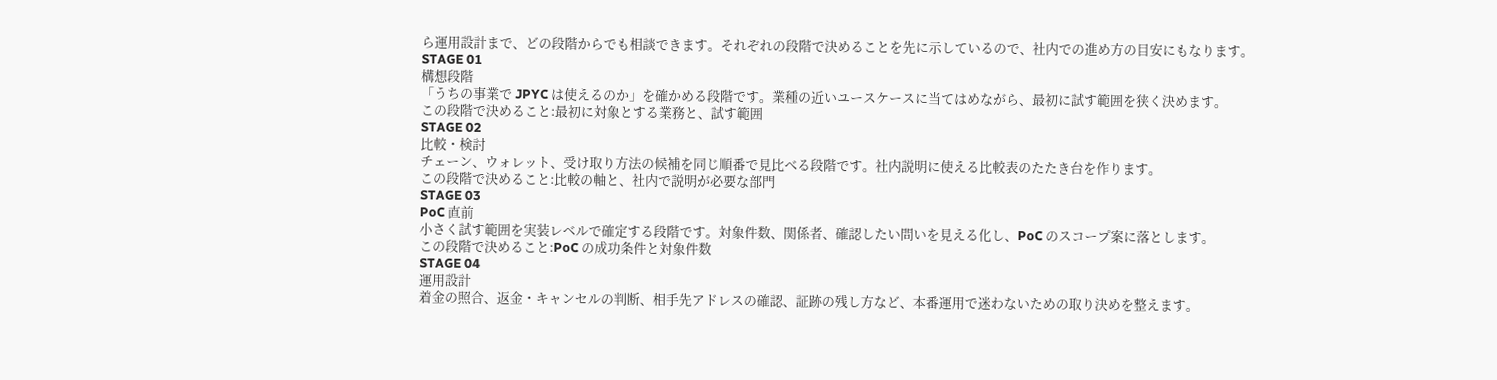ら運用設計まで、どの段階からでも相談できます。それぞれの段階で決めることを先に示しているので、社内での進め方の目安にもなります。
STAGE 01
構想段階
「うちの事業で JPYC は使えるのか」を確かめる段階です。業種の近いユースケースに当てはめながら、最初に試す範囲を狭く決めます。
この段階で決めること:最初に対象とする業務と、試す範囲
STAGE 02
比較・検討
チェーン、ウォレット、受け取り方法の候補を同じ順番で見比べる段階です。社内説明に使える比較表のたたき台を作ります。
この段階で決めること:比較の軸と、社内で説明が必要な部門
STAGE 03
PoC 直前
小さく試す範囲を実装レベルで確定する段階です。対象件数、関係者、確認したい問いを見える化し、PoC のスコープ案に落とします。
この段階で決めること:PoC の成功条件と対象件数
STAGE 04
運用設計
着金の照合、返金・キャンセルの判断、相手先アドレスの確認、証跡の残し方など、本番運用で迷わないための取り決めを整えます。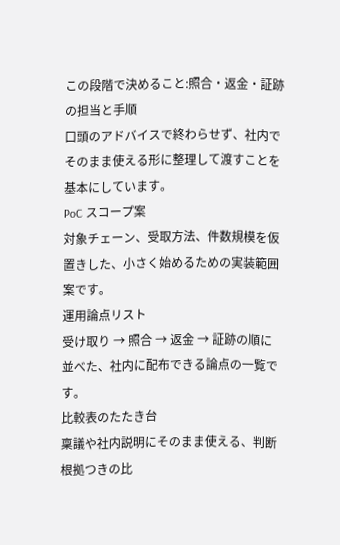この段階で決めること:照合・返金・証跡の担当と手順
口頭のアドバイスで終わらせず、社内でそのまま使える形に整理して渡すことを基本にしています。
PoC スコープ案
対象チェーン、受取方法、件数規模を仮置きした、小さく始めるための実装範囲案です。
運用論点リスト
受け取り → 照合 → 返金 → 証跡の順に並べた、社内に配布できる論点の一覧です。
比較表のたたき台
稟議や社内説明にそのまま使える、判断根拠つきの比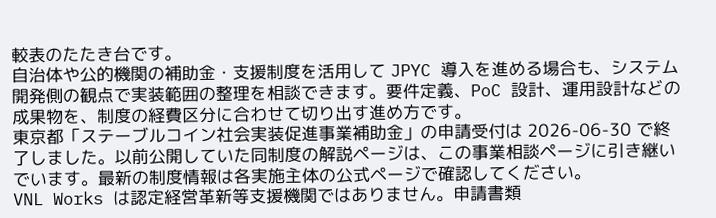較表のたたき台です。
自治体や公的機関の補助金・支援制度を活用して JPYC 導入を進める場合も、システム開発側の観点で実装範囲の整理を相談できます。要件定義、PoC 設計、運用設計などの成果物を、制度の経費区分に合わせて切り出す進め方です。
東京都「ステーブルコイン社会実装促進事業補助金」の申請受付は 2026-06-30 で終了しました。以前公開していた同制度の解説ページは、この事業相談ページに引き継いでいます。最新の制度情報は各実施主体の公式ページで確認してください。
VNL Works は認定経営革新等支援機関ではありません。申請書類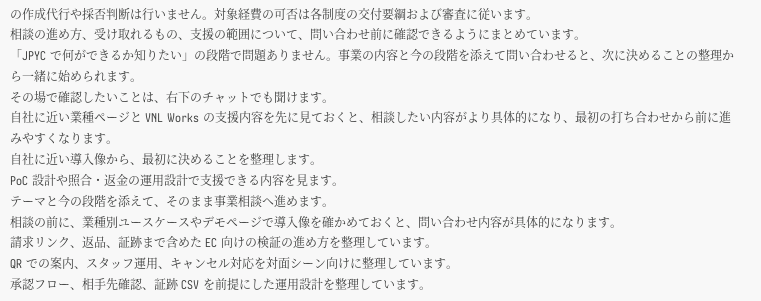の作成代行や採否判断は行いません。対象経費の可否は各制度の交付要綱および審査に従います。
相談の進め方、受け取れるもの、支援の範囲について、問い合わせ前に確認できるようにまとめています。
「JPYC で何ができるか知りたい」の段階で問題ありません。事業の内容と今の段階を添えて問い合わせると、次に決めることの整理から一緒に始められます。
その場で確認したいことは、右下のチャットでも聞けます。
自社に近い業種ページと VNL Works の支援内容を先に見ておくと、相談したい内容がより具体的になり、最初の打ち合わせから前に進みやすくなります。
自社に近い導入像から、最初に決めることを整理します。
PoC 設計や照合・返金の運用設計で支援できる内容を見ます。
テーマと今の段階を添えて、そのまま事業相談へ進めます。
相談の前に、業種別ユースケースやデモページで導入像を確かめておくと、問い合わせ内容が具体的になります。
請求リンク、返品、証跡まで含めた EC 向けの検証の進め方を整理しています。
QR での案内、スタッフ運用、キャンセル対応を対面シーン向けに整理しています。
承認フロー、相手先確認、証跡 CSV を前提にした運用設計を整理しています。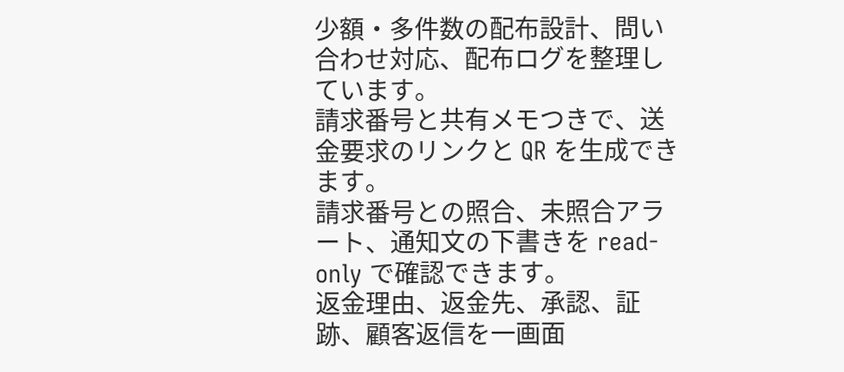少額・多件数の配布設計、問い合わせ対応、配布ログを整理しています。
請求番号と共有メモつきで、送金要求のリンクと QR を生成できます。
請求番号との照合、未照合アラート、通知文の下書きを read-only で確認できます。
返金理由、返金先、承認、証跡、顧客返信を一画面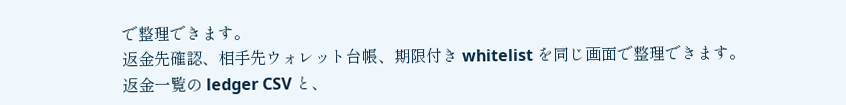で整理できます。
返金先確認、相手先ウォレット台帳、期限付き whitelist を同じ画面で整理できます。
返金一覧の ledger CSV と、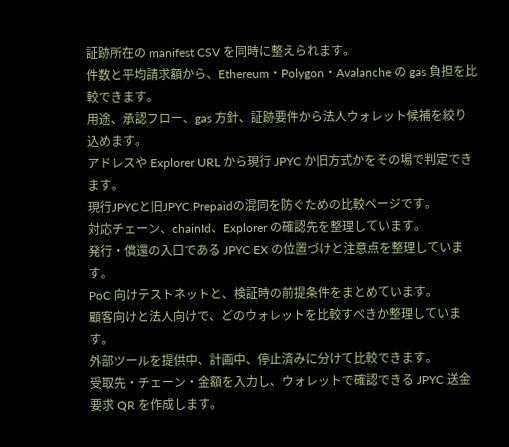証跡所在の manifest CSV を同時に整えられます。
件数と平均請求額から、Ethereum・Polygon・Avalanche の gas 負担を比較できます。
用途、承認フロー、gas 方針、証跡要件から法人ウォレット候補を絞り込めます。
アドレスや Explorer URL から現行 JPYC か旧方式かをその場で判定できます。
現行JPYCと旧JPYC Prepaidの混同を防ぐための比較ページです。
対応チェーン、chainId、Explorer の確認先を整理しています。
発行・償還の入口である JPYC EX の位置づけと注意点を整理しています。
PoC 向けテストネットと、検証時の前提条件をまとめています。
顧客向けと法人向けで、どのウォレットを比較すべきか整理しています。
外部ツールを提供中、計画中、停止済みに分けて比較できます。
受取先・チェーン・金額を入力し、ウォレットで確認できる JPYC 送金要求 QR を作成します。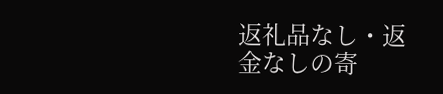返礼品なし・返金なしの寄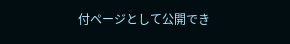付ページとして公開でき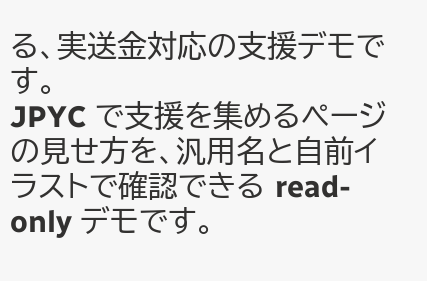る、実送金対応の支援デモです。
JPYC で支援を集めるページの見せ方を、汎用名と自前イラストで確認できる read-only デモです。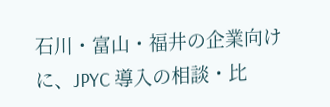石川・富山・福井の企業向けに、JPYC 導入の相談・比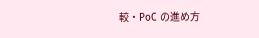較・PoC の進め方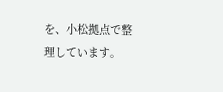を、小松拠点で整理しています。